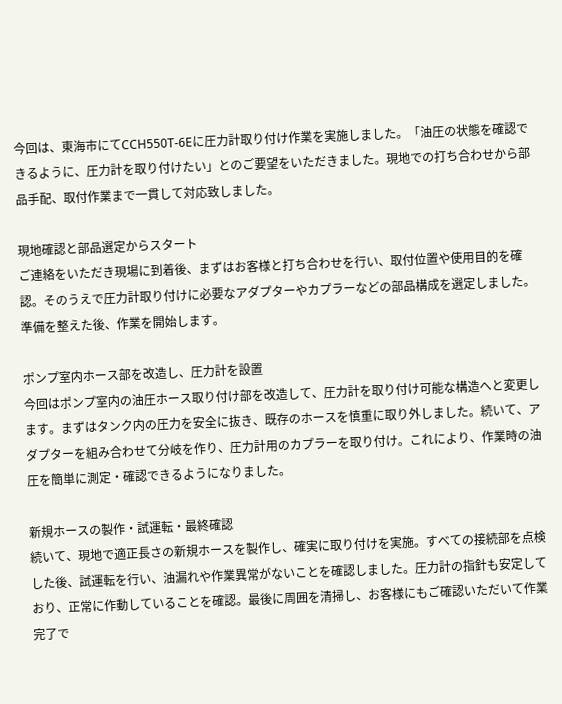今回は、東海市にてCCH550T-6Eに圧力計取り付け作業を実施しました。「油圧の状態を確認できるように、圧力計を取り付けたい」とのご要望をいただきました。現地での打ち合わせから部品手配、取付作業まで一貫して対応致しました。

現地確認と部品選定からスタート
ご連絡をいただき現場に到着後、まずはお客様と打ち合わせを行い、取付位置や使用目的を確認。そのうえで圧力計取り付けに必要なアダプターやカプラーなどの部品構成を選定しました。準備を整えた後、作業を開始します。

ポンプ室内ホース部を改造し、圧力計を設置
今回はポンプ室内の油圧ホース取り付け部を改造して、圧力計を取り付け可能な構造へと変更します。まずはタンク内の圧力を安全に抜き、既存のホースを慎重に取り外しました。続いて、アダプターを組み合わせて分岐を作り、圧力計用のカプラーを取り付け。これにより、作業時の油圧を簡単に測定・確認できるようになりました。

新規ホースの製作・試運転・最終確認
続いて、現地で適正長さの新規ホースを製作し、確実に取り付けを実施。すべての接続部を点検した後、試運転を行い、油漏れや作業異常がないことを確認しました。圧力計の指針も安定しており、正常に作動していることを確認。最後に周囲を清掃し、お客様にもご確認いただいて作業完了で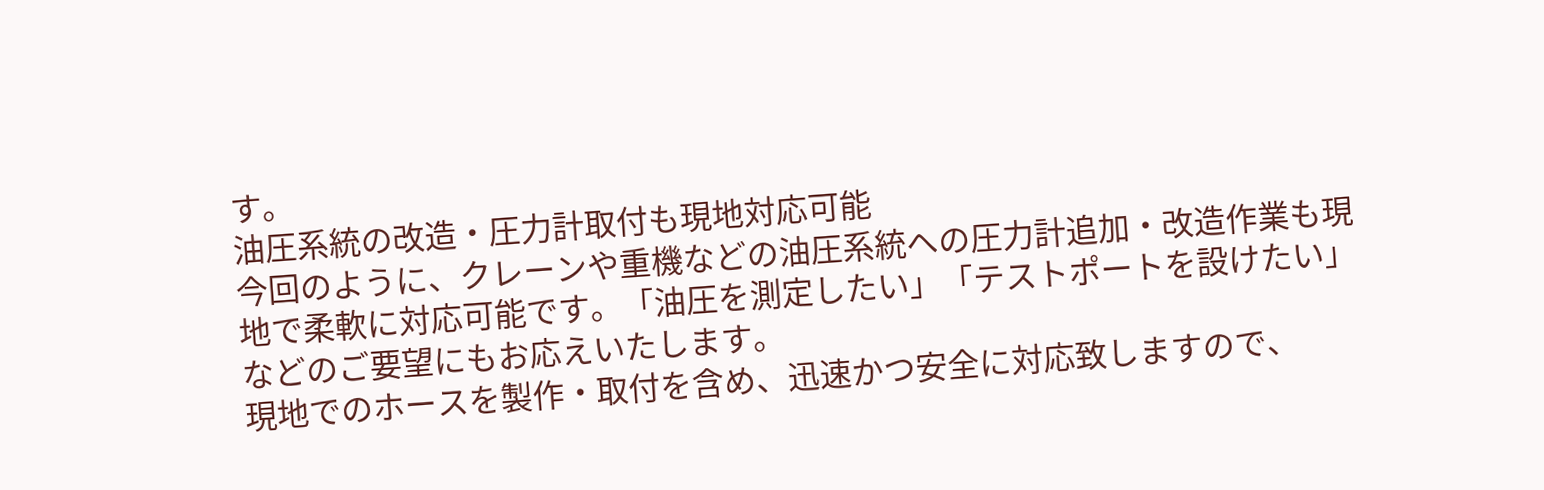す。
油圧系統の改造・圧力計取付も現地対応可能
今回のように、クレーンや重機などの油圧系統への圧力計追加・改造作業も現地で柔軟に対応可能です。「油圧を測定したい」「テストポートを設けたい」などのご要望にもお応えいたします。
現地でのホースを製作・取付を含め、迅速かつ安全に対応致しますので、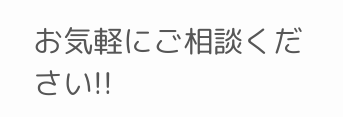お気軽にご相談ください!!